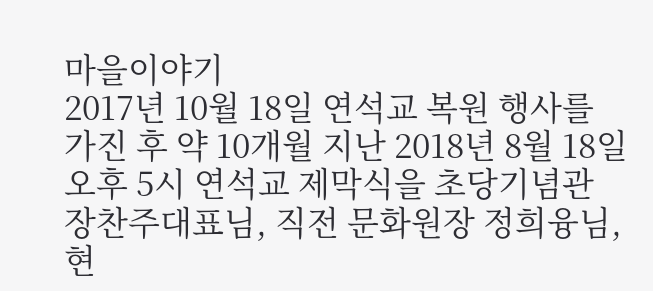마을이야기
2017년 10월 18일 연석교 복원 행사를 가진 후 약 10개월 지난 2018년 8월 18일 오후 5시 연석교 제막식을 초당기념관 장찬주대표님, 직전 문화원장 정희융님, 현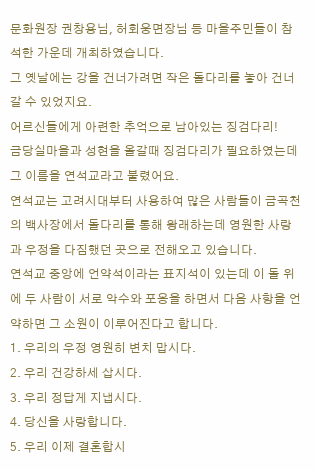문화원장 권창용님, 허회웅면장님 등 마을주민들이 참석한 가운데 개최하였습니다.
그 옛날에는 강을 건너가려면 작은 돌다리를 놓아 건너갈 수 있었지요.
어르신들에게 아련한 추억으로 남아있는 징검다리!
금당실마을과 성현을 올갈때 징검다리가 필요하였는데 그 이름을 연석교라고 불렸어요.
연석교는 고려시대부터 사용하여 많은 사람들이 금곡천의 백사장에서 돌다리를 통해 왕래하는데 영원한 사랑과 우정을 다짐했던 곳으로 전해오고 있습니다.
연석교 중앙에 언약석이라는 표지석이 있는데 이 돌 위에 두 사람이 서로 악수와 포옹을 하면서 다음 사항을 언약하면 그 소원이 이루어진다고 합니다.
1. 우리의 우정 영원히 변치 맙시다.
2. 우리 건강하세 삽시다.
3. 우리 정답게 지냅시다.
4. 당신을 사랑합니다.
5. 우리 이제 결혼합시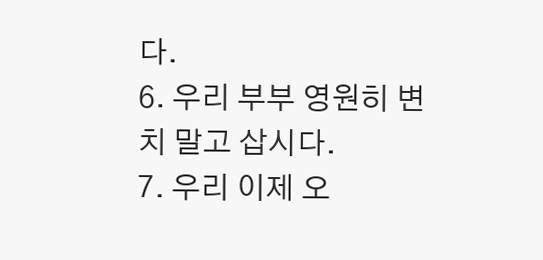다.
6. 우리 부부 영원히 변치 말고 삽시다.
7. 우리 이제 오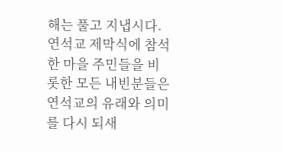해는 풀고 지냅시다.
연석교 제막식에 참석한 마을 주민들을 비롯한 모든 내빈분들은 연석교의 유래와 의미를 다시 되새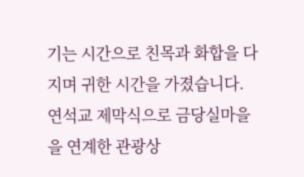기는 시간으로 친목과 화합을 다지며 귀한 시간을 가졌습니다.
연석교 제막식으로 금당실마을을 연계한 관광상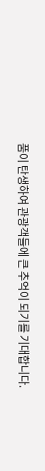품이 탄생하여 관광객들에 큰 추억이 되기를 기대합니다.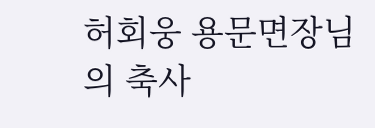허회웅 용문면장님의 축사